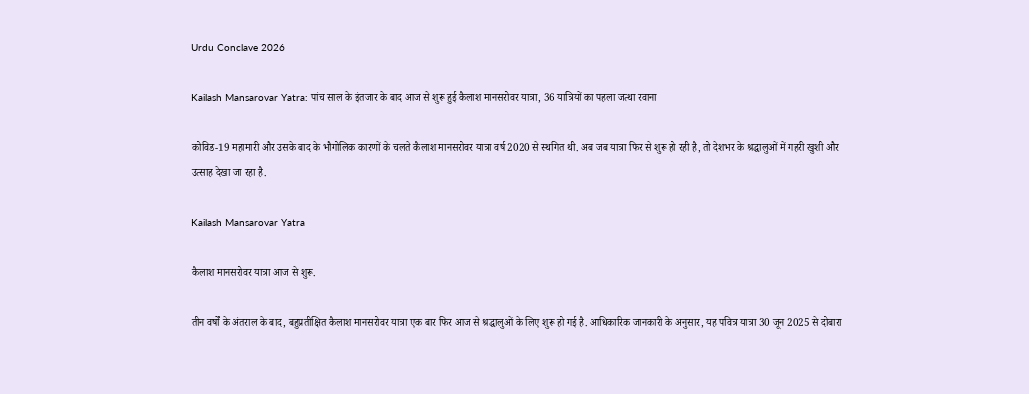Urdu Conclave 2026

Kailash Mansarovar Yatra: पांच साल के इंतजार के बाद आज से शुरू हुई कैलाश मानसरोवर यात्रा, 36 यात्रियों का पहला जत्था रवाना

कोविड-19 महामारी और उसके बाद के भौगोलिक कारणों के चलते कैलाश मानसरोवर यात्रा वर्ष 2020 से स्थगित थी. अब जब यात्रा फिर से शुरू हो रही है, तो देशभर के श्रद्धालुओं में गहरी खुशी और उत्साह देखा जा रहा है.

Kailash Mansarovar Yatra

कैलाश मानसरोवर यात्रा आज से शुरू.

तीन वर्षों के अंतराल के बाद, बहुप्रतीक्षित कैलाश मानसरोवर यात्रा एक बार फिर आज से श्रद्धालुओं के लिए शुरू हो गई है. आधिकारिक जानकारी के अनुसार, यह पवित्र यात्रा 30 जून 2025 से दोबारा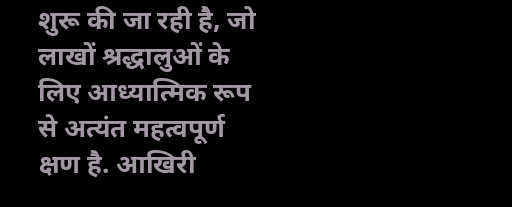शुरू की जा रही है, जो लाखों श्रद्धालुओं के लिए आध्यात्मिक रूप से अत्यंत महत्वपूर्ण क्षण है. आखिरी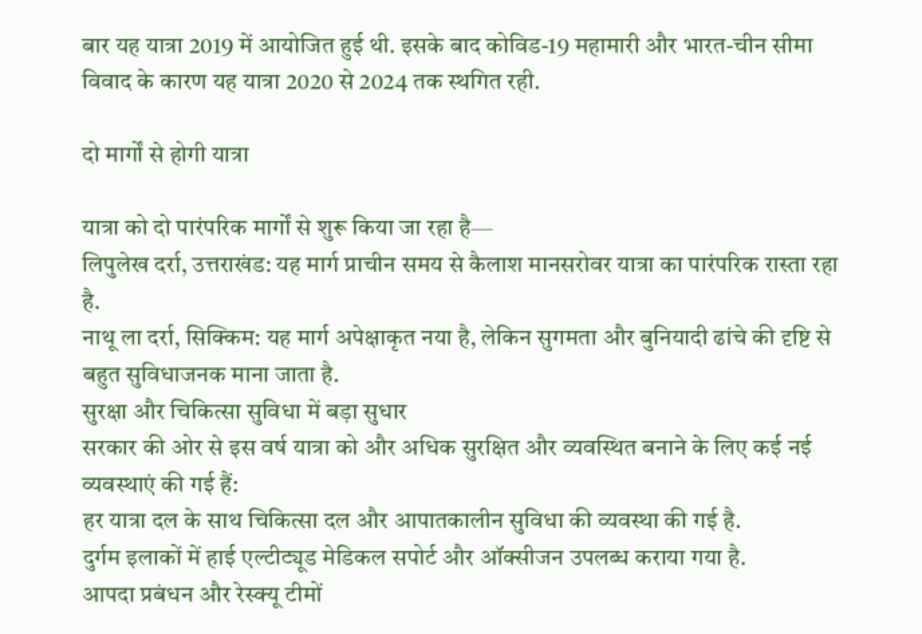बार यह यात्रा 2019 में आयोजित हुई थी. इसके बाद कोविड-19 महामारी और भारत-चीन सीमा विवाद के कारण यह यात्रा 2020 से 2024 तक स्थगित रही.

दो मार्गों से होगी यात्रा

यात्रा को दो पारंपरिक मार्गों से शुरू किया जा रहा है—
लिपुलेख दर्रा, उत्तराखंड: यह मार्ग प्राचीन समय से कैलाश मानसरोवर यात्रा का पारंपरिक रास्ता रहा है.
नाथू ला दर्रा, सिक्किम: यह मार्ग अपेक्षाकृत नया है, लेकिन सुगमता और बुनियादी ढांचे की दृष्टि से बहुत सुविधाजनक माना जाता है.
सुरक्षा और चिकित्सा सुविधा में बड़ा सुधार
सरकार की ओर से इस वर्ष यात्रा को और अधिक सुरक्षित और व्यवस्थित बनाने के लिए कई नई व्यवस्थाएं की गई हैं:
हर यात्रा दल के साथ चिकित्सा दल और आपातकालीन सुविधा की व्यवस्था की गई है.
दुर्गम इलाकों में हाई एल्टीट्यूड मेडिकल सपोर्ट और ऑक्सीजन उपलब्ध कराया गया है.
आपदा प्रबंधन और रेस्क्यू टीमों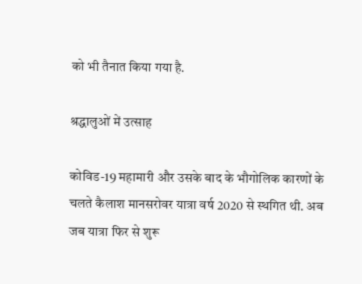को भी तैनात किया गया है.

श्रद्धालुओं में उत्साह

कोविड-19 महामारी और उसके बाद के भौगोलिक कारणों के चलते कैलाश मानसरोवर यात्रा वर्ष 2020 से स्थगित थी. अब जब यात्रा फिर से शुरू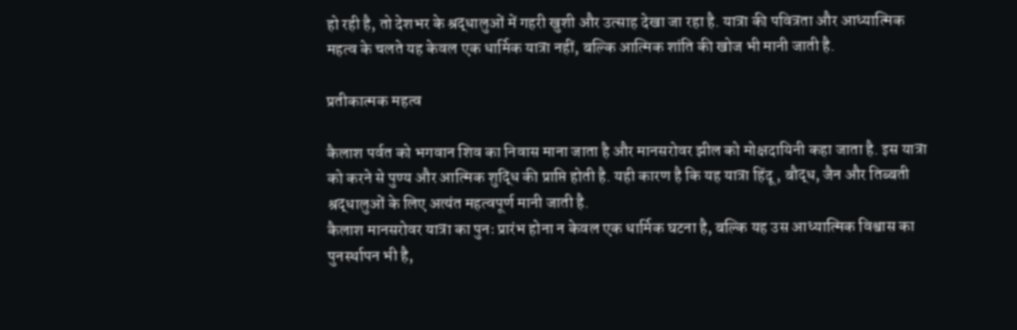हो रही है, तो देशभर के श्रद्धालुओं में गहरी खुशी और उत्साह देखा जा रहा है. यात्रा की पवित्रता और आध्यात्मिक महत्व के चलते यह केवल एक धार्मिक यात्रा नहीं, बल्कि आत्मिक शांति की खोज भी मानी जाती है.

प्रतीकात्मक महत्व

कैलाश पर्वत को भगवान शिव का निवास माना जाता है और मानसरोवर झील को मोक्षदायिनी कहा जाता है. इस यात्रा को करने से पुण्य और आत्मिक शुद्धि की प्राप्ति होती है. यही कारण है कि यह यात्रा हिंदू, बौद्ध, जैन और तिब्बती श्रद्धालुओं के लिए अत्यंत महत्वपूर्ण मानी जाती है.
कैलाश मानसरोवर यात्रा का पुनः प्रारंभ होना न केवल एक धार्मिक घटना है, बल्कि यह उस आध्यात्मिक विश्वास का पुनर्स्थापन भी है,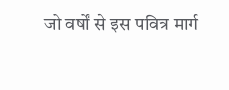जो वर्षों से इस पवित्र मार्ग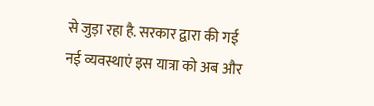से जुड़ा रहा है. सरकार द्वारा की गई नई व्यवस्थाएं इस यात्रा को अब और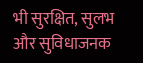भी सुरक्षित, सुलभ और सुविधाजनक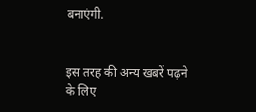बनाएंगी.


इस तरह की अन्य खबरें पढ़ने के लिए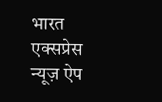भारत एक्सप्रेस न्यूज़ ऐप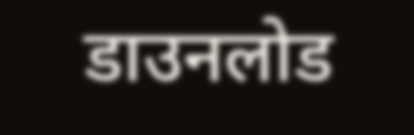डाउनलोड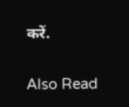करें.

Also Read